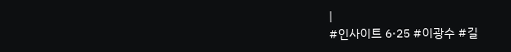|
#인사이트 6·25 #이광수 #길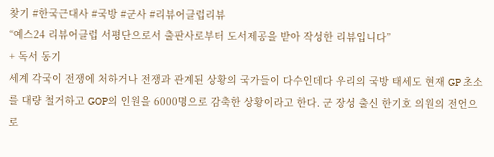찾기 #한국근대사 #국방 #군사 #리뷰어클럽리뷰
“예스24 리뷰어클럽 서평단으로서 출판사로부터 도서제공을 받아 작성한 리뷰입니다”
+ 독서 동기
세계 각국이 전쟁에 처하거나 전쟁과 관계된 상황의 국가들이 다수인데다 우리의 국방 태세도 현재 GP 초소를 대량 철거하고 GOP의 인원을 6000명으로 감축한 상황이라고 한다. 군 장성 출신 한기호 의원의 전언으로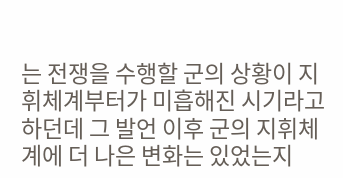는 전쟁을 수행할 군의 상황이 지휘체계부터가 미흡해진 시기라고 하던데 그 발언 이후 군의 지휘체계에 더 나은 변화는 있었는지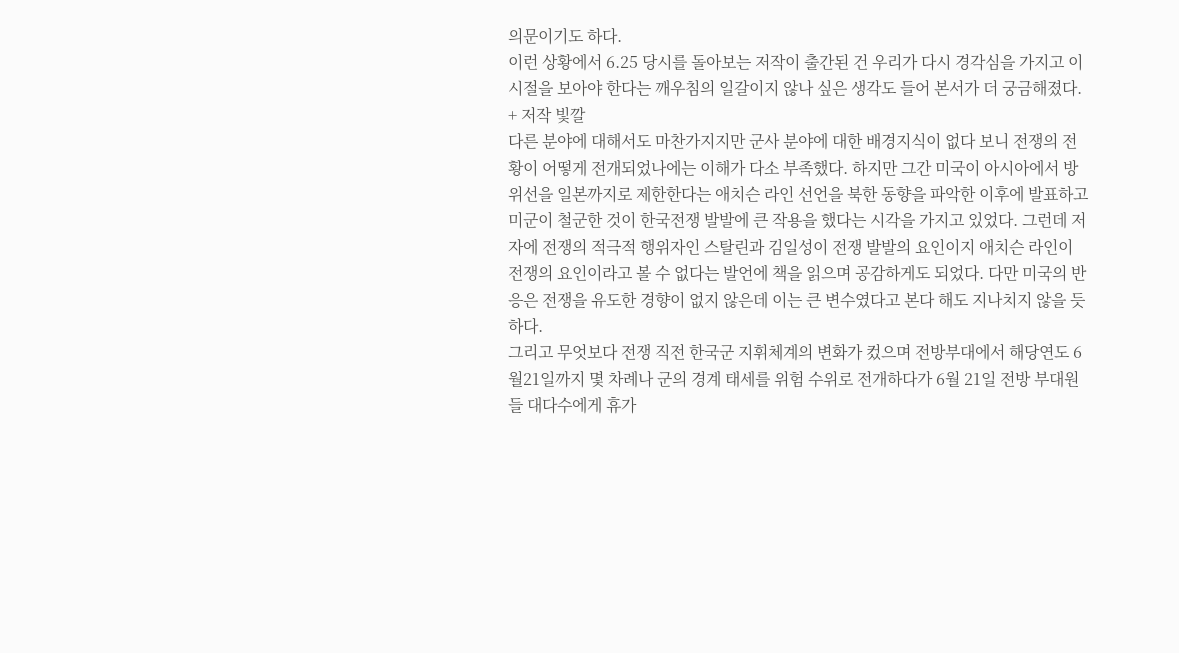의문이기도 하다.
이런 상황에서 6.25 당시를 돌아보는 저작이 출간된 건 우리가 다시 경각심을 가지고 이 시절을 보아야 한다는 깨우침의 일갈이지 않나 싶은 생각도 들어 본서가 더 궁금해졌다.
+ 저작 빛깔
다른 분야에 대해서도 마찬가지지만 군사 분야에 대한 배경지식이 없다 보니 전쟁의 전황이 어떻게 전개되었나에는 이해가 다소 부족했다. 하지만 그간 미국이 아시아에서 방위선을 일본까지로 제한한다는 애치슨 라인 선언을 북한 동향을 파악한 이후에 발표하고 미군이 철군한 것이 한국전쟁 발발에 큰 작용을 했다는 시각을 가지고 있었다. 그런데 저자에 전쟁의 적극적 행위자인 스탈린과 김일성이 전쟁 발발의 요인이지 애치슨 라인이 전쟁의 요인이라고 볼 수 없다는 발언에 책을 읽으며 공감하게도 되었다. 다만 미국의 반응은 전쟁을 유도한 경향이 없지 않은데 이는 큰 변수였다고 본다 해도 지나치지 않을 듯하다.
그리고 무엇보다 전쟁 직전 한국군 지휘체계의 변화가 컸으며 전방부대에서 해당연도 6월21일까지 몇 차례나 군의 경계 태세를 위험 수위로 전개하다가 6월 21일 전방 부대원들 대다수에게 휴가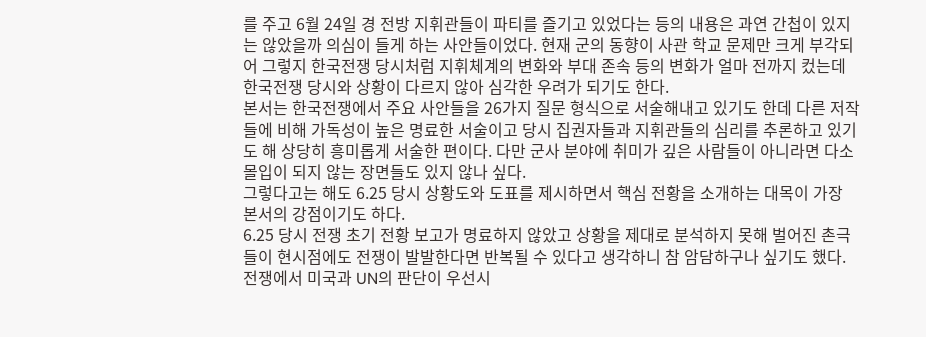를 주고 6월 24일 경 전방 지휘관들이 파티를 즐기고 있었다는 등의 내용은 과연 간첩이 있지는 않았을까 의심이 들게 하는 사안들이었다. 현재 군의 동향이 사관 학교 문제만 크게 부각되어 그렇지 한국전쟁 당시처럼 지휘체계의 변화와 부대 존속 등의 변화가 얼마 전까지 컸는데 한국전쟁 당시와 상황이 다르지 않아 심각한 우려가 되기도 한다.
본서는 한국전쟁에서 주요 사안들을 26가지 질문 형식으로 서술해내고 있기도 한데 다른 저작들에 비해 가독성이 높은 명료한 서술이고 당시 집권자들과 지휘관들의 심리를 추론하고 있기도 해 상당히 흥미롭게 서술한 편이다. 다만 군사 분야에 취미가 깊은 사람들이 아니라면 다소 몰입이 되지 않는 장면들도 있지 않나 싶다.
그렇다고는 해도 6.25 당시 상황도와 도표를 제시하면서 핵심 전황을 소개하는 대목이 가장 본서의 강점이기도 하다.
6.25 당시 전쟁 초기 전황 보고가 명료하지 않았고 상황을 제대로 분석하지 못해 벌어진 촌극들이 현시점에도 전쟁이 발발한다면 반복될 수 있다고 생각하니 참 암담하구나 싶기도 했다.
전쟁에서 미국과 UN의 판단이 우선시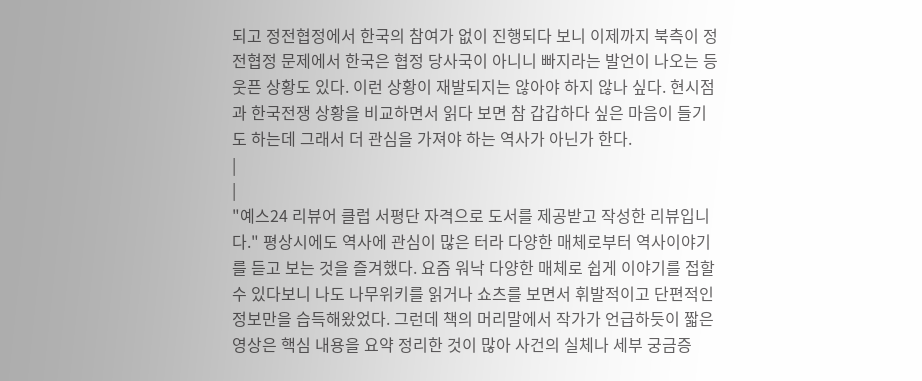되고 정전협정에서 한국의 참여가 없이 진행되다 보니 이제까지 북측이 정전협정 문제에서 한국은 협정 당사국이 아니니 빠지라는 발언이 나오는 등 웃픈 상황도 있다. 이런 상황이 재발되지는 않아야 하지 않나 싶다. 현시점과 한국전쟁 상황을 비교하면서 읽다 보면 참 갑갑하다 싶은 마음이 들기도 하는데 그래서 더 관심을 가져야 하는 역사가 아닌가 한다.
|
|
"예스24 리뷰어 클럽 서평단 자격으로 도서를 제공받고 작성한 리뷰입니다." 평상시에도 역사에 관심이 많은 터라 다양한 매체로부터 역사이야기를 듣고 보는 것을 즐겨했다. 요즘 워낙 다양한 매체로 쉽게 이야기를 접할 수 있다보니 나도 나무위키를 읽거나 쇼츠를 보면서 휘발적이고 단편적인 정보만을 습득해왔었다. 그런데 책의 머리말에서 작가가 언급하듯이 짧은 영상은 핵심 내용을 요약 정리한 것이 많아 사건의 실체나 세부 궁금증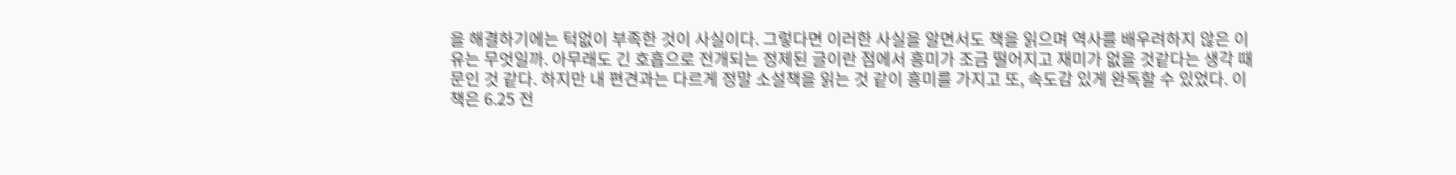을 해결하기에는 턱없이 부족한 것이 사실이다. 그렇다면 이러한 사실을 알면서도 책을 읽으며 역사를 배우려하지 않은 이유는 무엇일까. 아무래도 긴 호흡으로 전개되는 정제된 글이란 점에서 흥미가 조금 떨어지고 재미가 없을 것같다는 생각 때문인 것 같다. 하지만 내 편견과는 다르게 정말 소설책을 읽는 것 같이 흥미를 가지고 또, 속도감 있게 완독할 수 있었다. 이 책은 6.25 전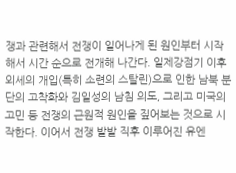쟁과 관련해서 전쟁이 일어나게 된 원인부터 시작해서 시간 순으로 전개해 나간다. 일제강점기 이후 외세의 개입(특히 소련의 스탈린)으로 인한 남북 분단의 고착화와 김일성의 남침 의도, 그리고 미국의 고민 등 전쟁의 근원적 원인을 짚어보는 것으로 시작한다. 이어서 전쟁 발발 직후 이루어진 유엔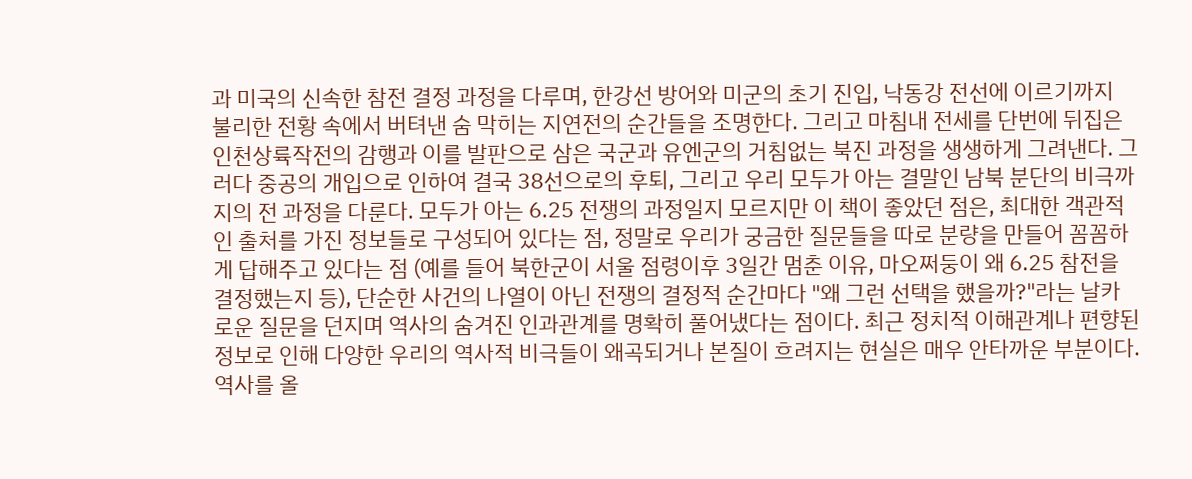과 미국의 신속한 참전 결정 과정을 다루며, 한강선 방어와 미군의 초기 진입, 낙동강 전선에 이르기까지 불리한 전황 속에서 버텨낸 숨 막히는 지연전의 순간들을 조명한다. 그리고 마침내 전세를 단번에 뒤집은 인천상륙작전의 감행과 이를 발판으로 삼은 국군과 유엔군의 거침없는 북진 과정을 생생하게 그려낸다. 그러다 중공의 개입으로 인하여 결국 38선으로의 후퇴, 그리고 우리 모두가 아는 결말인 남북 분단의 비극까지의 전 과정을 다룬다. 모두가 아는 6.25 전쟁의 과정일지 모르지만 이 책이 좋았던 점은, 최대한 객관적인 출처를 가진 정보들로 구성되어 있다는 점, 정말로 우리가 궁금한 질문들을 따로 분량을 만들어 꼼꼼하게 답해주고 있다는 점 (예를 들어 북한군이 서울 점령이후 3일간 멈춘 이유, 마오쩌둥이 왜 6.25 참전을 결정했는지 등), 단순한 사건의 나열이 아닌 전쟁의 결정적 순간마다 "왜 그런 선택을 했을까?"라는 날카로운 질문을 던지며 역사의 숨겨진 인과관계를 명확히 풀어냈다는 점이다. 최근 정치적 이해관계나 편향된 정보로 인해 다양한 우리의 역사적 비극들이 왜곡되거나 본질이 흐려지는 현실은 매우 안타까운 부분이다. 역사를 올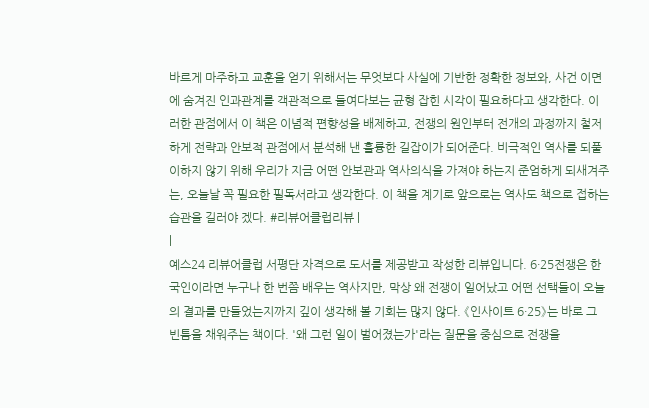바르게 마주하고 교훈을 얻기 위해서는 무엇보다 사실에 기반한 정확한 정보와, 사건 이면에 숨겨진 인과관계를 객관적으로 들여다보는 균형 잡힌 시각이 필요하다고 생각한다. 이러한 관점에서 이 책은 이념적 편향성을 배제하고, 전쟁의 원인부터 전개의 과정까지 철저하게 전략과 안보적 관점에서 분석해 낸 훌륭한 길잡이가 되어준다. 비극적인 역사를 되풀이하지 않기 위해 우리가 지금 어떤 안보관과 역사의식을 가져야 하는지 준엄하게 되새겨주는, 오늘날 꼭 필요한 필독서라고 생각한다. 이 책을 계기로 앞으로는 역사도 책으로 접하는 습관을 길러야 겠다. #리뷰어클럽리뷰 |
|
예스24 리뷰어클럽 서평단 자격으로 도서를 제공받고 작성한 리뷰입니다. 6·25전쟁은 한국인이라면 누구나 한 번쯤 배우는 역사지만, 막상 왜 전쟁이 일어났고 어떤 선택들이 오늘의 결과를 만들었는지까지 깊이 생각해 볼 기회는 많지 않다. 《인사이트 6·25》는 바로 그 빈틈을 채워주는 책이다. '왜 그런 일이 벌어졌는가'라는 질문을 중심으로 전쟁을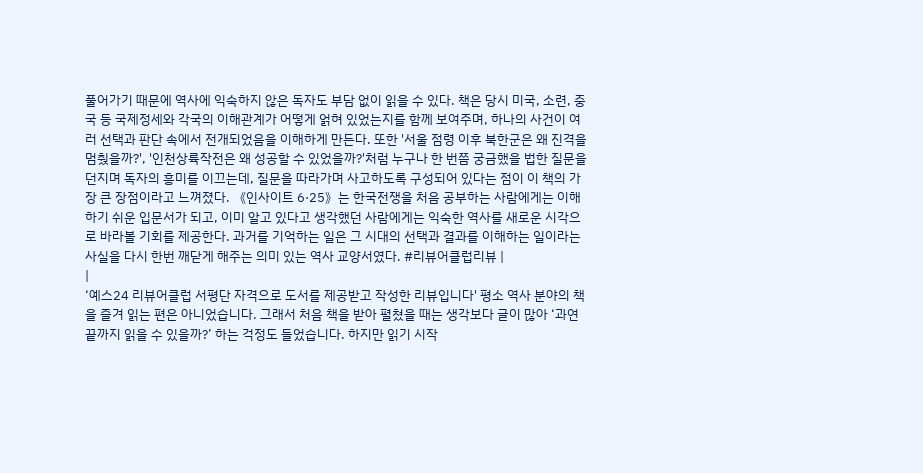풀어가기 때문에 역사에 익숙하지 않은 독자도 부담 없이 읽을 수 있다. 책은 당시 미국, 소련, 중국 등 국제정세와 각국의 이해관계가 어떻게 얽혀 있었는지를 함께 보여주며, 하나의 사건이 여러 선택과 판단 속에서 전개되었음을 이해하게 만든다. 또한 '서울 점령 이후 북한군은 왜 진격을 멈췄을까?', '인천상륙작전은 왜 성공할 수 있었을까?'처럼 누구나 한 번쯤 궁금했을 법한 질문을 던지며 독자의 흥미를 이끄는데, 질문을 따라가며 사고하도록 구성되어 있다는 점이 이 책의 가장 큰 장점이라고 느껴졌다. 《인사이트 6·25》는 한국전쟁을 처음 공부하는 사람에게는 이해하기 쉬운 입문서가 되고, 이미 알고 있다고 생각했던 사람에게는 익숙한 역사를 새로운 시각으로 바라볼 기회를 제공한다. 과거를 기억하는 일은 그 시대의 선택과 결과를 이해하는 일이라는 사실을 다시 한번 깨닫게 해주는 의미 있는 역사 교양서였다. #리뷰어클럽리뷰 |
|
‘예스24 리뷰어클럽 서평단 자격으로 도서를 제공받고 작성한 리뷰입니다' 평소 역사 분야의 책을 즐겨 읽는 편은 아니었습니다. 그래서 처음 책을 받아 펼쳤을 때는 생각보다 글이 많아 ‘과연 끝까지 읽을 수 있을까?’ 하는 걱정도 들었습니다. 하지만 읽기 시작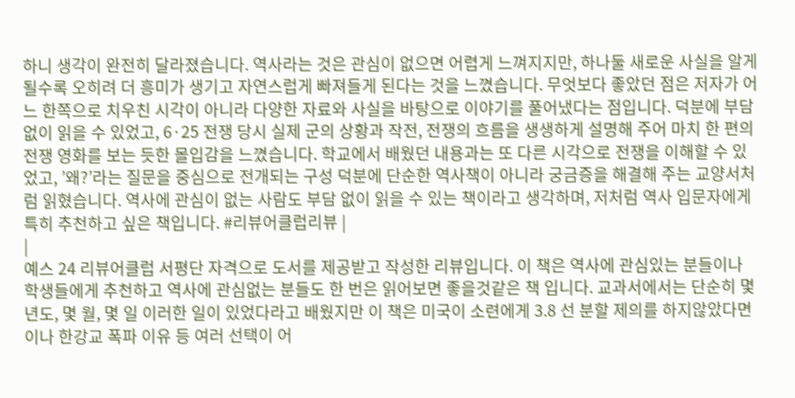하니 생각이 완전히 달라졌습니다. 역사라는 것은 관심이 없으면 어렵게 느껴지지만, 하나둘 새로운 사실을 알게 될수록 오히려 더 흥미가 생기고 자연스럽게 빠져들게 된다는 것을 느꼈습니다. 무엇보다 좋았던 점은 저자가 어느 한쪽으로 치우친 시각이 아니라 다양한 자료와 사실을 바탕으로 이야기를 풀어냈다는 점입니다. 덕분에 부담 없이 읽을 수 있었고, 6·25 전쟁 당시 실제 군의 상황과 작전, 전쟁의 흐름을 생생하게 설명해 주어 마치 한 편의 전쟁 영화를 보는 듯한 몰입감을 느꼈습니다. 학교에서 배웠던 내용과는 또 다른 시각으로 전쟁을 이해할 수 있었고, ’왜?’라는 질문을 중심으로 전개되는 구성 덕분에 단순한 역사책이 아니라 궁금증을 해결해 주는 교양서처럼 읽혔습니다. 역사에 관심이 없는 사람도 부담 없이 읽을 수 있는 책이라고 생각하며, 저처럼 역사 입문자에게 특히 추천하고 싶은 책입니다. #리뷰어클럽리뷰 |
|
예스 24 리뷰어클럽 서평단 자격으로 도서를 제공받고 작성한 리뷰입니다. 이 책은 역사에 관심있는 분들이나 학생들에게 추천하고 역사에 관심없는 분들도 한 번은 읽어보면 좋을것같은 책 입니다. 교과서에서는 단순히 몇 년도, 몇 월, 몇 일 이러한 일이 있었다라고 배웠지만 이 책은 미국이 소련에게 3.8 선 분할 제의를 하지않았다면이나 한강교 폭파 이유 등 여러 선택이 어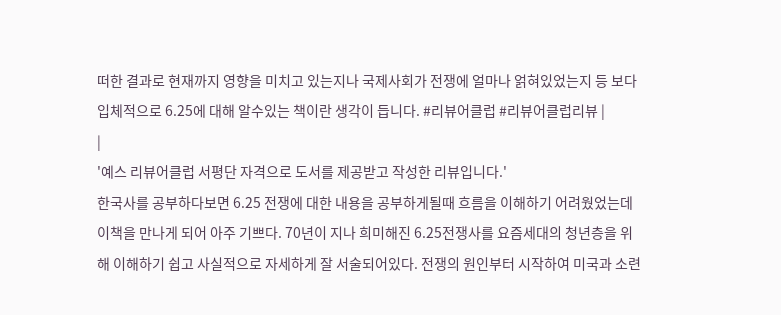떠한 결과로 현재까지 영향을 미치고 있는지나 국제사회가 전쟁에 얼마나 얽혀있었는지 등 보다 입체적으로 6.25에 대해 알수있는 책이란 생각이 듭니다. #리뷰어클럽 #리뷰어클럽리뷰 |
|
'예스 리뷰어클럽 서평단 자격으로 도서를 제공받고 작성한 리뷰입니다.'
한국사를 공부하다보면 6.25 전쟁에 대한 내용을 공부하게될때 흐름을 이해하기 어려웠었는데 이책을 만나게 되어 아주 기쁘다. 70년이 지나 희미해진 6.25전쟁사를 요즘세대의 청년층을 위해 이해하기 쉽고 사실적으로 자세하게 잘 서술되어있다. 전쟁의 원인부터 시작하여 미국과 소련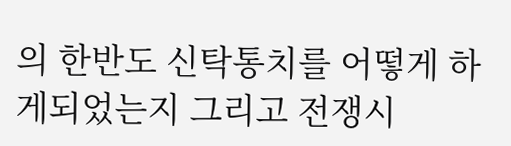의 한반도 신탁통치를 어떻게 하게되었는지 그리고 전쟁시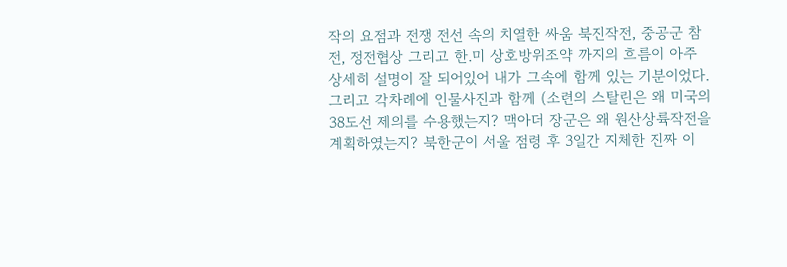작의 요점과 전쟁 전선 속의 치열한 싸움 북진작전, 중공군 참전, 정전협상 그리고 한.미 상호방위조약 까지의 흐름이 아주 상세히 설명이 잘 되어있어 내가 그속에 함께 있는 기분이었다. 그리고 각차례에 인물사진과 함께 (소련의 스탈린은 왜 미국의 38도선 제의를 수용했는지? 맥아더 장군은 왜 원산상륙작전을 계획하였는지? 북한군이 서울 점령 후 3일간 지체한 진짜 이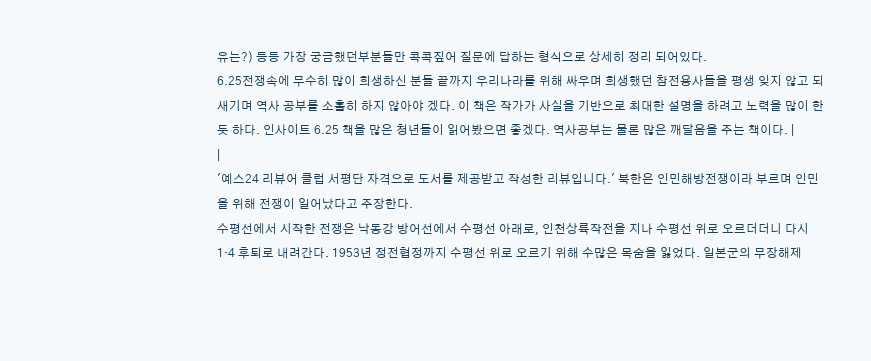유는?) 등등 가장 궁금했던부분들만 콕콕짚어 질문에 답하는 형식으로 상세히 정리 되어있다.
6.25전쟁속에 무수히 많이 희생하신 분들 끝까지 우리나라를 위해 싸우며 희생했던 참전용사들을 평생 잊지 않고 되새기며 역사 공부를 소홀히 하지 않아야 겠다. 이 책은 작가가 사실을 기반으로 최대한 설명을 하려고 노력을 많이 한듯 하다. 인사이트 6.25 책을 많은 청년들이 읽어봤으면 좋겠다. 역사공부는 물론 많은 깨달음을 주는 책이다. |
|
'예스24 리뷰어 클럽 서평단 자격으로 도서를 제공받고 작성한 리뷰입니다.' 북한은 인민해방전쟁이라 부르며 인민을 위해 전쟁이 일어났다고 주장한다.
수평선에서 시작한 전쟁은 낙동강 방어선에서 수평선 아래로, 인천상륙작전을 지나 수평선 위로 오르더더니 다시 1·4 후퇴로 내려간다. 1953년 정전협정까지 수평선 위로 오르기 위해 수많은 목숨을 잃었다. 일본군의 무장해제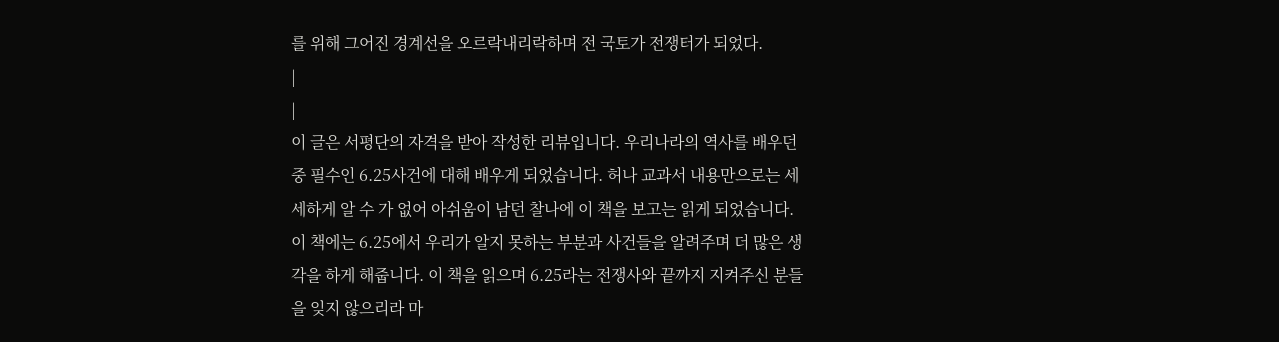를 위해 그어진 경계선을 오르락내리락하며 전 국토가 전쟁터가 되었다.
|
|
이 글은 서평단의 자격을 받아 작성한 리뷰입니다. 우리나라의 역사를 배우던 중 필수인 6.25사건에 대해 배우게 되었습니다. 허나 교과서 내용만으로는 세세하게 알 수 가 없어 아쉬움이 남던 찰나에 이 책을 보고는 읽게 되었습니다. 이 책에는 6.25에서 우리가 알지 못하는 부분과 사건들을 알려주며 더 많은 생각을 하게 해줍니다. 이 책을 읽으며 6.25라는 전쟁사와 끝까지 지켜주신 분들을 잊지 않으리라 마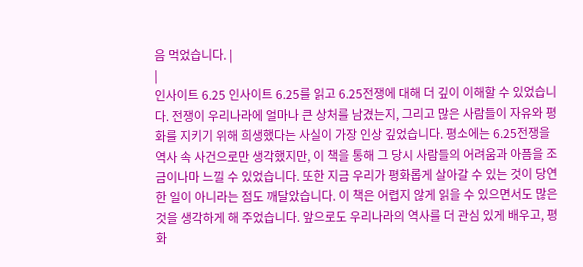음 먹었습니다. |
|
인사이트 6.25 인사이트 6.25를 읽고 6.25전쟁에 대해 더 깊이 이해할 수 있었습니다. 전쟁이 우리나라에 얼마나 큰 상처를 남겼는지, 그리고 많은 사람들이 자유와 평화를 지키기 위해 희생했다는 사실이 가장 인상 깊었습니다. 평소에는 6.25전쟁을 역사 속 사건으로만 생각했지만, 이 책을 통해 그 당시 사람들의 어려움과 아픔을 조금이나마 느낄 수 있었습니다. 또한 지금 우리가 평화롭게 살아갈 수 있는 것이 당연한 일이 아니라는 점도 깨달았습니다. 이 책은 어렵지 않게 읽을 수 있으면서도 많은 것을 생각하게 해 주었습니다. 앞으로도 우리나라의 역사를 더 관심 있게 배우고, 평화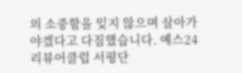의 소중함을 잊지 않으며 살아가야겠다고 다짐했습니다. 예스24 리뷰어클럽 서평단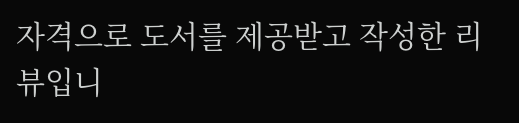자격으로 도서를 제공받고 작성한 리뷰입니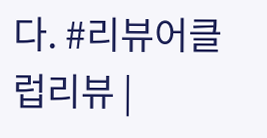다. #리뷰어클럽리뷰 |